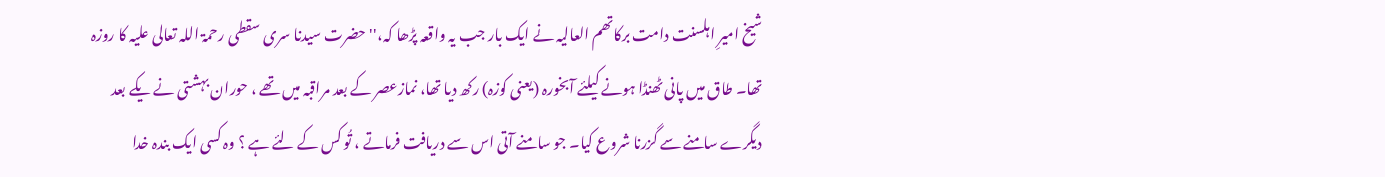شیخ امیرِ اہلسنت دامت برکاتھم العالیہ نے ایک بار جب یہ واقعہ پڑھا کہ،'' حضرت سیدنا سری سقطی رحمۃ اللہ تعالی علیہ کا روزہ تھا۔ طاق میں پانی ٹھنڈا ہونے کیلئے آبخورہ (یعنی کوزہ) رکھ دیا تھا، نمازعصر کے بعد مراقبہ میں تھے ، حوران بہشتی نے یکے بعد دیگرے سامنے سے گزرنا شروع کیا۔ جو سامنے آتی اس سے دریافت فرماتے ، تُو کس کے لئے ہے ؟ وہ کسی ایک بندہ خدا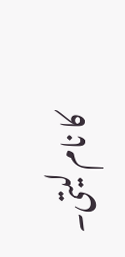کا نام لیتی۔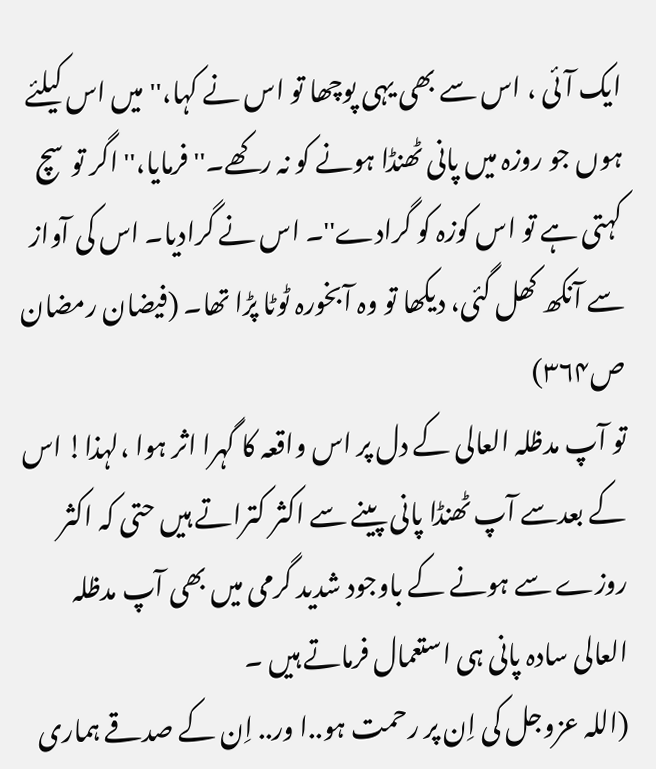ایک آئی ، اس سے بھی یہی پوچھا تو اس نے کہا،'' میں اس کیلئے ہوں جو روزہ میں پانی ٹھنڈا ہونے کو نہ رکھے۔'' فرمایا،'' اگر توسچ کہتی ہے تو اس کوزہ کو گرادے''۔ اس نے گرادیا۔ اس کی آواز سے آنکھ کھل گئی، دیکھا تو وہ آبخورہ ٹوٹا پڑا تھا۔ (فیضان رمضان ص۳۶۴)
تو آپ مدظلہ العالی کے دل پر اس واقعہ کا گہرا اثر ہوا ،لہذا! اس کے بعدسے آپ ٹھنڈا پانی پینے سے اکثر کتراتے ہیں حتی کہ اکثر روزے سے ہونے کے باوجود شدید گرمی میں بھی آپ مدظلہ العالی سادہ پانی ہی استعمال فرماتے ہیں ۔
(اللہ عزوجل کی اِن پر رحمت ہو..ا ور.. اِن کے صدقے ہماری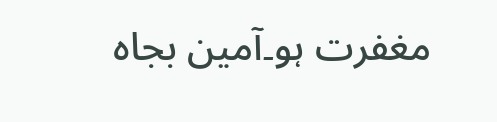مغفرت ہو۔آمین بجاہ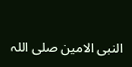النبی الامین صلی اللہ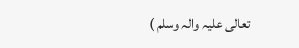تعالی علیہ والہ وسلم )